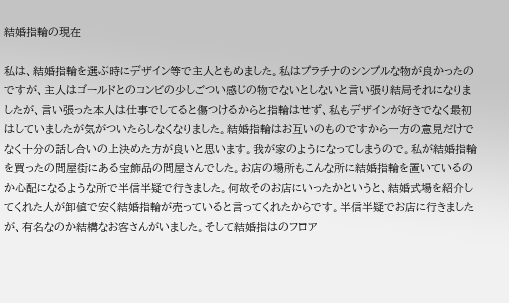結婚指輪の現在

私は、結婚指輪を選ぶ時にデザイン等で主人ともめました。私はプラチナのシンプルな物が良かったのですが、主人はゴールドとのコンビの少しごつい感じの物でないとしないと言い張り結局それになりましたが、言い張った本人は仕事でしてると傷つけるからと指輪はせず、私もデザインが好きでなく最初はしていましたが気がついたらしなくなりました。結婚指輪はお互いのものですから一方の意見だけでなく十分の話し合いの上決めた方が良いと思います。我が家のようになってしまうので。私が結婚指輪を買ったの問屋街にある宝飾品の問屋さんでした。お店の場所もこんな所に結婚指輪を置いているのか心配になるような所で半信半疑で行きました。何故そのお店にいったかというと、結婚式場を紹介してくれた人が卸値で安く結婚指輪が売っていると言ってくれたからです。半信半疑でお店に行きましたが、有名なのか結構なお客さんがいました。そして結婚指はのフロア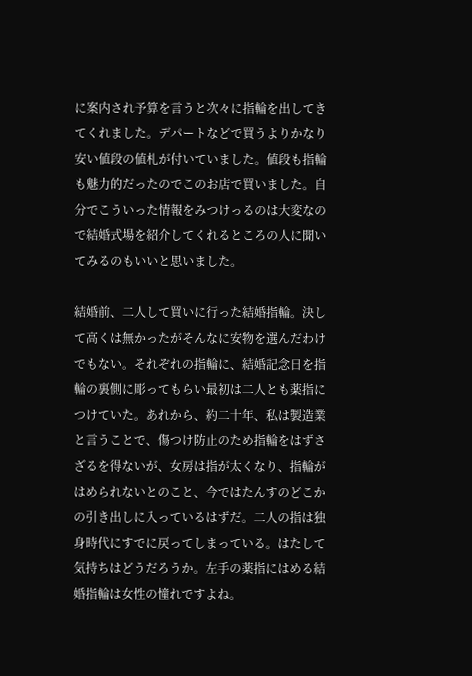に案内され予算を言うと次々に指輪を出してきてくれました。デパートなどで買うよりかなり安い値段の値札が付いていました。値段も指輪も魅力的だったのでこのお店で買いました。自分でこういった情報をみつけっるのは大変なので結婚式場を紹介してくれるところの人に聞いてみるのもいいと思いました。

結婚前、二人して買いに行った結婚指輪。決して高くは無かったがそんなに安物を選んだわけでもない。それぞれの指輪に、結婚記念日を指輪の裏側に彫ってもらい最初は二人とも薬指につけていた。あれから、約二十年、私は製造業と言うことで、傷つけ防止のため指輪をはずさざるを得ないが、女房は指が太くなり、指輪がはめられないとのこと、今ではたんすのどこかの引き出しに入っているはずだ。二人の指は独身時代にすでに戻ってしまっている。はたして気持ちはどうだろうか。左手の薬指にはめる結婚指輪は女性の憧れですよね。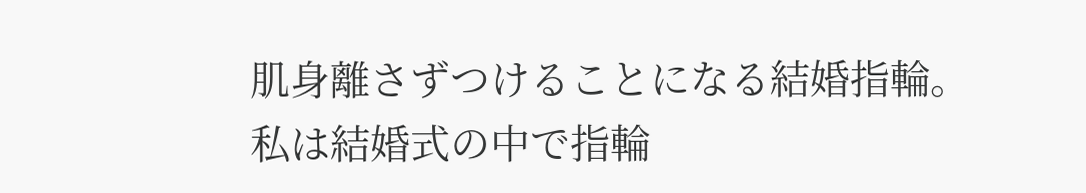肌身離さずつけることになる結婚指輪。
私は結婚式の中で指輪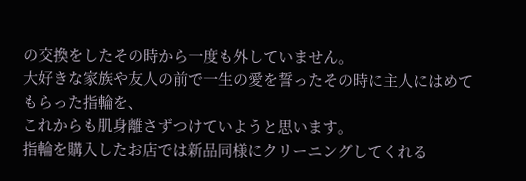の交換をしたその時から一度も外していません。
大好きな家族や友人の前で一生の愛を誓ったその時に主人にはめてもらった指輪を、
これからも肌身離さずつけていようと思います。
指輪を購入したお店では新品同様にクリーニングしてくれる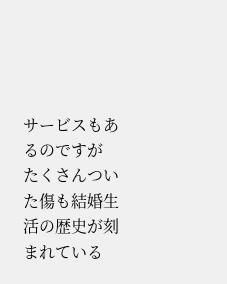サービスもあるのですが
たくさんついた傷も結婚生活の歴史が刻まれている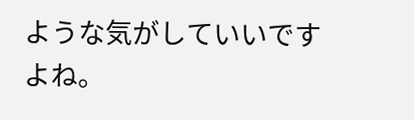ような気がしていいですよね。